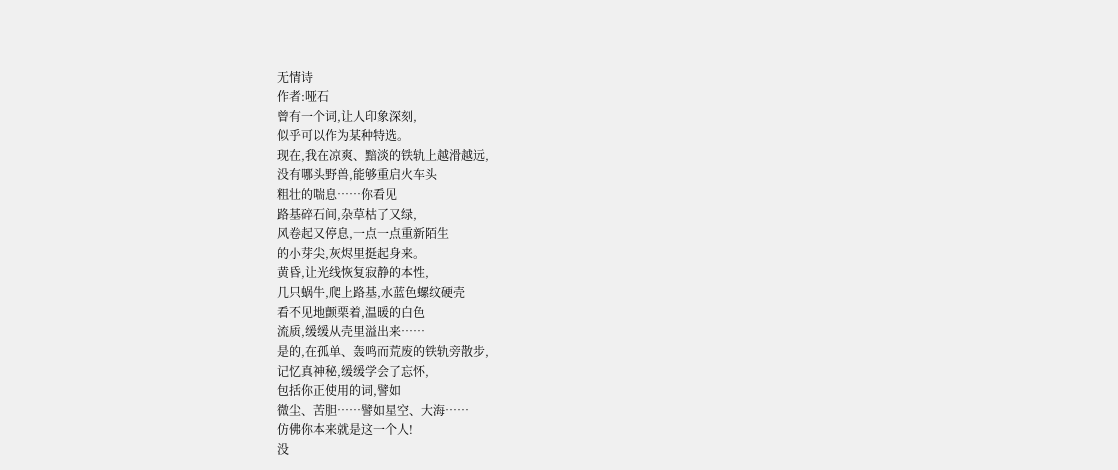无情诗
作者:哑石
曾有一个词,让人印象深刻,
似乎可以作为某种特选。
现在,我在凉爽、黯淡的铁轨上越滑越远,
没有哪头野兽,能够重启火车头
粗壮的喘息……你看见
路基碎石间,杂草枯了又绿,
风卷起又停息,一点一点重新陌生
的小芽尖,灰烬里挺起身来。
黄昏,让光线恢复寂静的本性,
几只蜗牛,爬上路基,水蓝色螺纹硬壳
看不见地颤栗着,温暖的白色
流质,缓缓从壳里溢出来……
是的,在孤单、轰鸣而荒废的铁轨旁散步,
记忆真神秘,缓缓学会了忘怀,
包括你正使用的词,譬如
微尘、苦胆……譬如星空、大海……
仿佛你本来就是这一个人!
没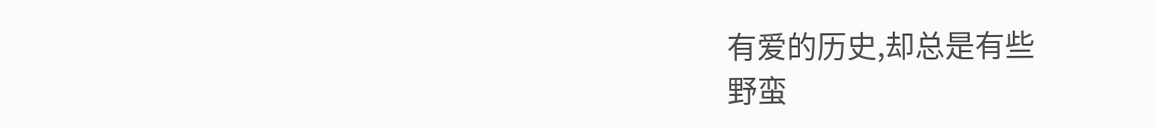有爱的历史,却总是有些
野蛮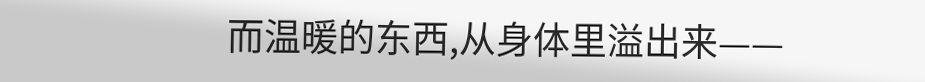而温暖的东西,从身体里溢出来——